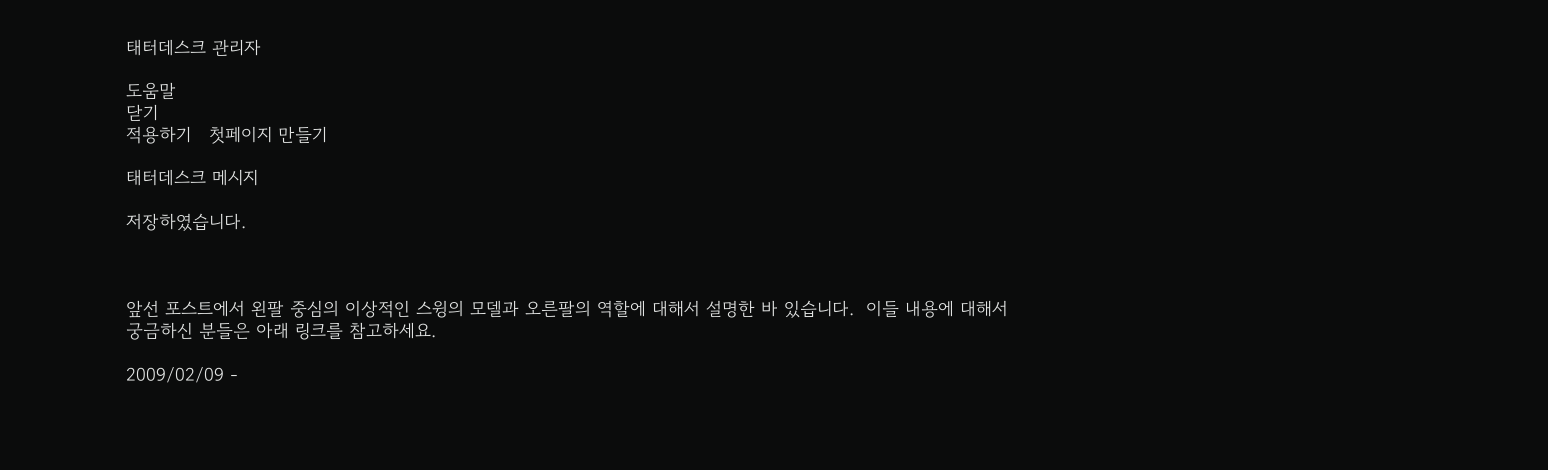태터데스크 관리자

도움말
닫기
적용하기   첫페이지 만들기

태터데스크 메시지

저장하였습니다.



앞선 포스트에서 왼팔 중심의 이상적인 스윙의 모델과 오른팔의 역할에 대해서 설명한 바 있습니다.  이들 내용에 대해서 궁금하신 분들은 아래 링크를 참고하세요.

2009/02/09 -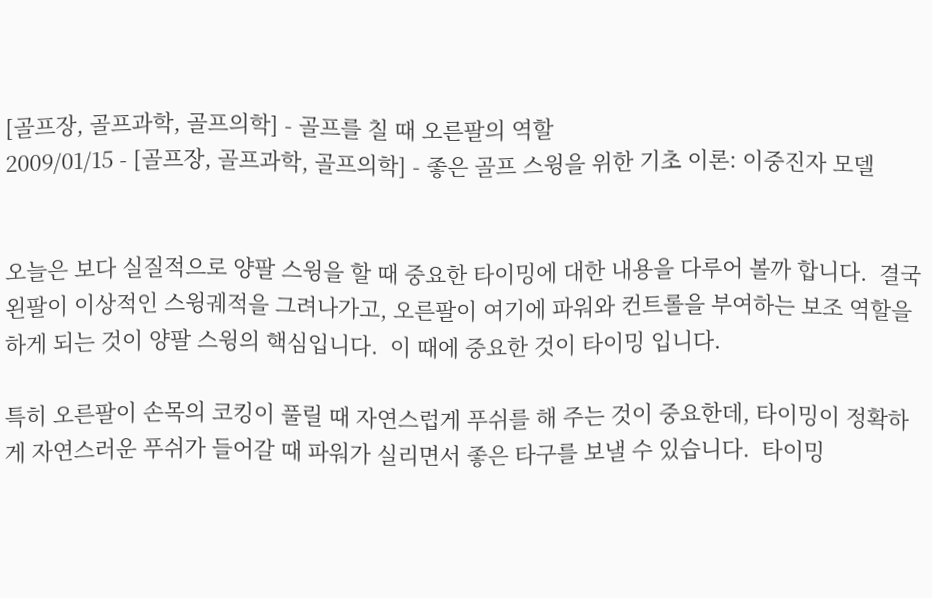[골프장, 골프과학, 골프의학] - 골프를 칠 때 오른팔의 역할
2009/01/15 - [골프장, 골프과학, 골프의학] - 좋은 골프 스윙을 위한 기초 이론: 이중진자 모델


오늘은 보다 실질적으로 양팔 스윙을 할 때 중요한 타이밍에 대한 내용을 다루어 볼까 합니다.  결국 왼팔이 이상적인 스윙궤적을 그려나가고, 오른팔이 여기에 파워와 컨트롤을 부여하는 보조 역할을 하게 되는 것이 양팔 스윙의 핵심입니다.  이 때에 중요한 것이 타이밍 입니다.

특히 오른팔이 손목의 코킹이 풀릴 때 자연스럽게 푸쉬를 해 주는 것이 중요한데, 타이밍이 정확하게 자연스러운 푸쉬가 들어갈 때 파워가 실리면서 좋은 타구를 보낼 수 있습니다.  타이밍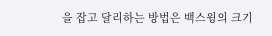을 잡고 달리하는 방법은 백스윙의 크기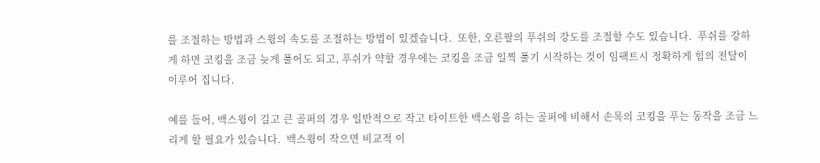를 조절하는 방법과 스윙의 속도를 조절하는 방법이 있겠습니다.  또한, 오른팔의 푸쉬의 강도를 조절할 수도 있습니다.  푸쉬를 강하게 하면 코킹을 조금 늦게 풀어도 되고, 푸쉬가 약할 경우에는 코킹을 조금 일찍 풀기 시작하는 것이 임팩트시 정확하게 힘의 전달이 이루어 집니다.

예를 들어, 백스윙이 길고 큰 골퍼의 경우 일반적으로 작고 타이트한 백스윙을 하는 골퍼에 비해서 손목의 코킹을 푸는 동작을 조금 느리게 할 필요가 있습니다.  백스윙이 작으면 비교적 이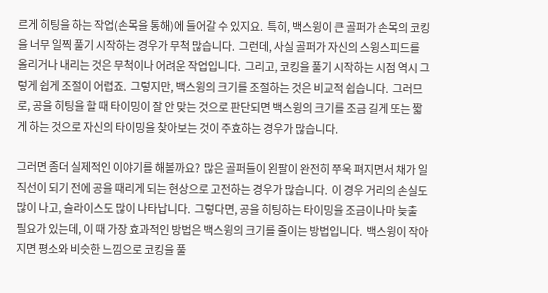르게 히팅을 하는 작업(손목을 통해)에 들어갈 수 있지요.  특히, 백스윙이 큰 골퍼가 손목의 코킹을 너무 일찍 풀기 시작하는 경우가 무척 많습니다.  그런데, 사실 골퍼가 자신의 스윙스피드를 올리거나 내리는 것은 무척이나 어려운 작업입니다.  그리고, 코킹을 풀기 시작하는 시점 역시 그렇게 쉽게 조절이 어렵죠.  그렇지만, 백스윙의 크기를 조절하는 것은 비교적 쉽습니다.  그러므로, 공을 히팅을 할 때 타이밍이 잘 안 맞는 것으로 판단되면 백스윙의 크기를 조금 길게 또는 짧게 하는 것으로 자신의 타이밍을 찾아보는 것이 주효하는 경우가 많습니다.

그러면 좀더 실제적인 이야기를 해볼까요?  많은 골퍼들이 왼팔이 완전히 쭈욱 펴지면서 채가 일직선이 되기 전에 공을 때리게 되는 현상으로 고전하는 경우가 많습니다.  이 경우 거리의 손실도 많이 나고, 슬라이스도 많이 나타납니다.  그렇다면, 공을 히팅하는 타이밍을 조금이나마 늦출 필요가 있는데, 이 때 가장 효과적인 방법은 백스윙의 크기를 줄이는 방법입니다.  백스윙이 작아지면 평소와 비슷한 느낌으로 코킹을 풀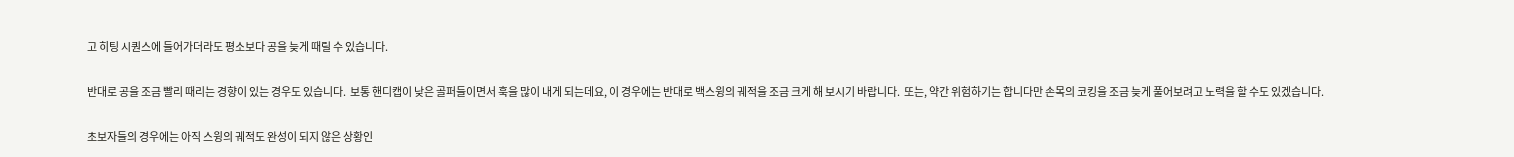고 히팅 시퀀스에 들어가더라도 평소보다 공을 늦게 때릴 수 있습니다.

반대로 공을 조금 빨리 때리는 경향이 있는 경우도 있습니다.  보통 핸디캡이 낮은 골퍼들이면서 훅을 많이 내게 되는데요, 이 경우에는 반대로 백스윙의 궤적을 조금 크게 해 보시기 바랍니다.  또는, 약간 위험하기는 합니다만 손목의 코킹을 조금 늦게 풀어보려고 노력을 할 수도 있겠습니다.

초보자들의 경우에는 아직 스윙의 궤적도 완성이 되지 않은 상황인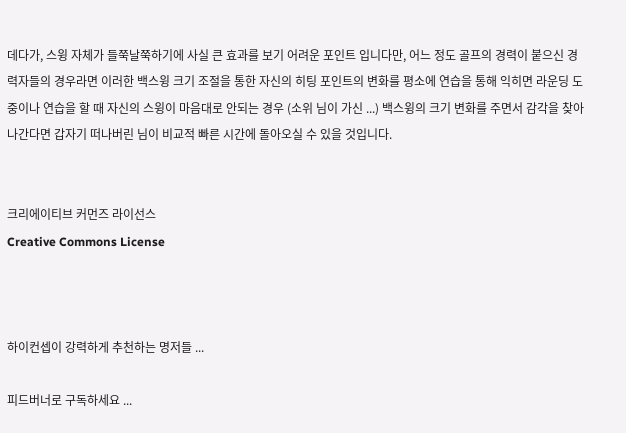데다가, 스윙 자체가 들쭉날쭉하기에 사실 큰 효과를 보기 어려운 포인트 입니다만, 어느 정도 골프의 경력이 붙으신 경력자들의 경우라면 이러한 백스윙 크기 조절을 통한 자신의 히팅 포인트의 변화를 평소에 연습을 통해 익히면 라운딩 도중이나 연습을 할 때 자신의 스윙이 마음대로 안되는 경우 (소위 님이 가신 ...) 백스윙의 크기 변화를 주면서 감각을 찾아나간다면 갑자기 떠나버린 님이 비교적 빠른 시간에 돌아오실 수 있을 것입니다.


크리에이티브 커먼즈 라이선스
Creative Commons License



하이컨셉이 강력하게 추천하는 명저들 ...

피드버너로 구독하세요 ...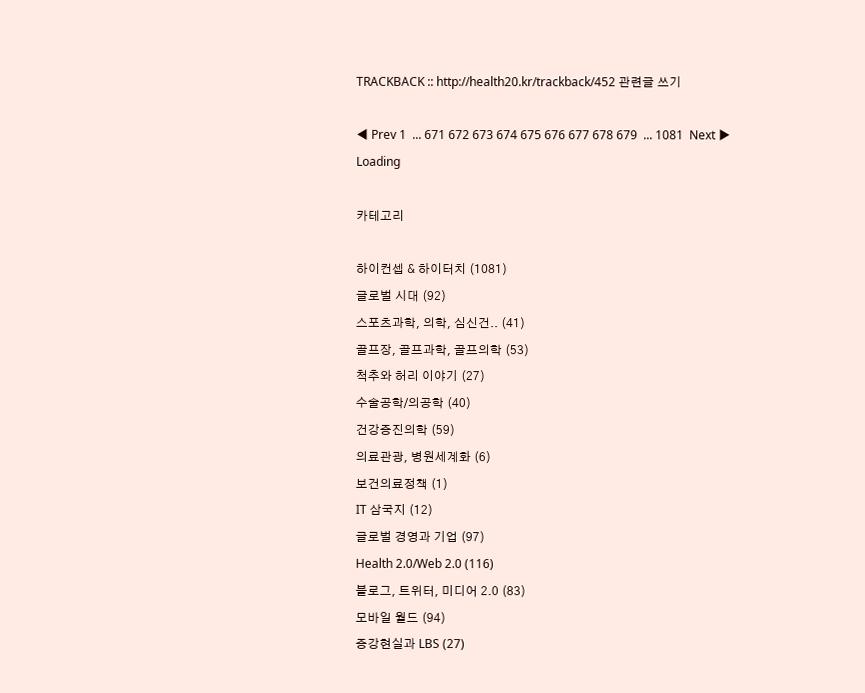TRACKBACK :: http://health20.kr/trackback/452 관련글 쓰기

◀ Prev 1  ... 671 672 673 674 675 676 677 678 679  ... 1081  Next ▶
Loading

카테고리

하이컨셉 & 하이터치 (1081)
글로벌 시대 (92)
스포츠과학, 의학, 심신건.. (41)
골프장, 골프과학, 골프의학 (53)
척추와 허리 이야기 (27)
수술공학/의공학 (40)
건강증진의학 (59)
의료관광, 병원세계화 (6)
보건의료정책 (1)
IT 삼국지 (12)
글로벌 경영과 기업 (97)
Health 2.0/Web 2.0 (116)
블로그, 트위터, 미디어 2.0 (83)
모바일 월드 (94)
증강현실과 LBS (27)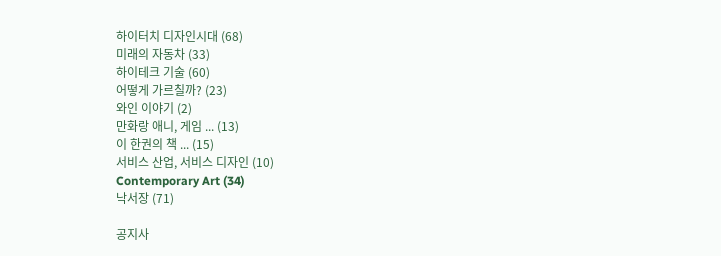하이터치 디자인시대 (68)
미래의 자동차 (33)
하이테크 기술 (60)
어떻게 가르칠까? (23)
와인 이야기 (2)
만화랑 애니, 게임 ... (13)
이 한권의 책 ... (15)
서비스 산업, 서비스 디자인 (10)
Contemporary Art (34)
낙서장 (71)

공지사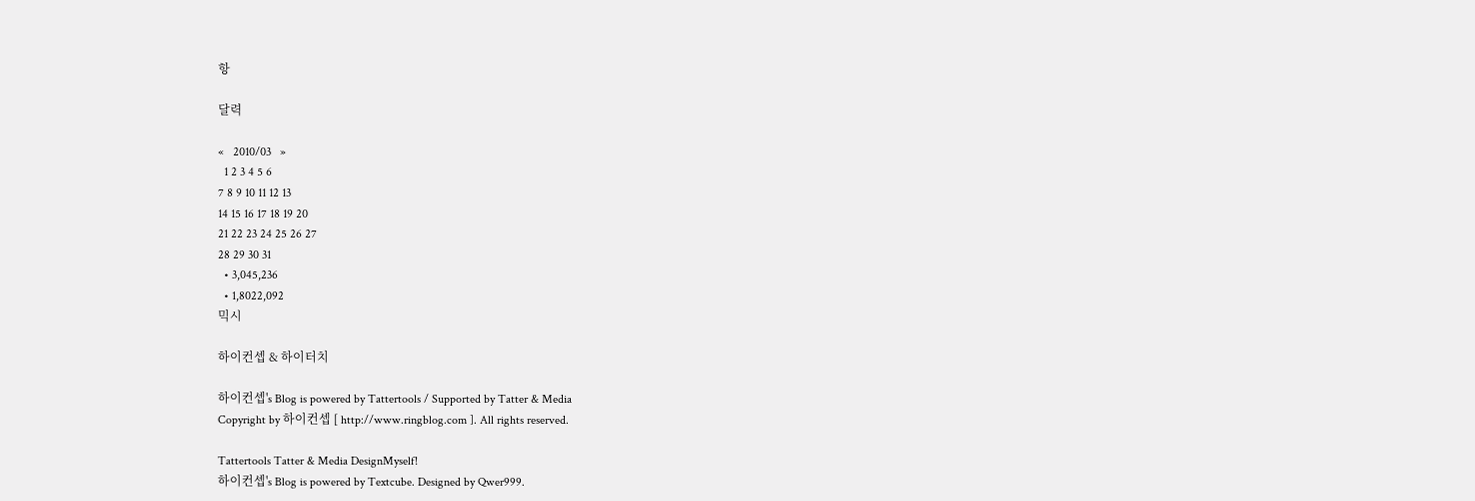항

달력

«   2010/03   »
  1 2 3 4 5 6
7 8 9 10 11 12 13
14 15 16 17 18 19 20
21 22 23 24 25 26 27
28 29 30 31
  • 3,045,236
  • 1,8022,092
믹시

하이컨셉 & 하이터치

하이컨셉's Blog is powered by Tattertools / Supported by Tatter & Media
Copyright by 하이컨셉 [ http://www.ringblog.com ]. All rights reserved.

Tattertools Tatter & Media DesignMyself!
하이컨셉's Blog is powered by Textcube. Designed by Qwer999.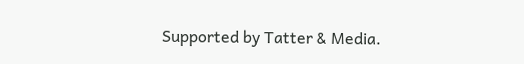Supported by Tatter & Media.